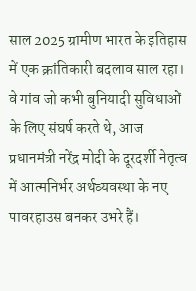साल 2025 ग्रामीण भारत के इतिहास में एक क्रांतिकारी बदलाव साल रहा। वे गांव जो कभी बुनियादी सुविधाओं के लिए संघर्ष करते थे, आज प्रधानमंत्री नरेंद्र मोदी के दूरदर्शी नेतृत्व में आत्मनिर्भर अर्थव्यवस्था के नए पावरहाउस बनकर उभरे हैं।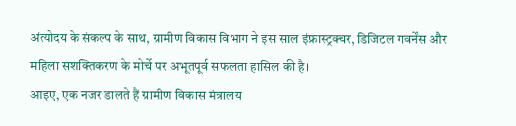अंत्योदय के संकल्प के साथ, ग्रामीण विकास विभाग ने इस साल इंफ्रास्ट्रक्चर, डिजिटल गवर्नेंस और महिला सशक्तिकरण के मोर्चे पर अभूतपूर्व सफलता हासिल की है।
आइए, एक नजर डालते हैं ग्रामीण विकास मंत्रालय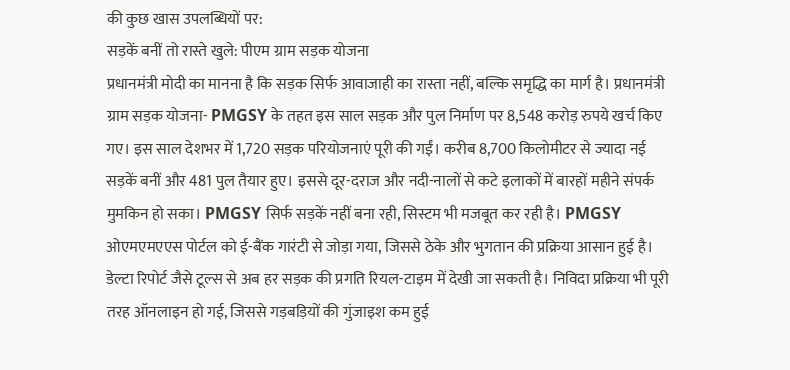की कुछ खास उपलब्धियों पर:
सड़कें बनीं तो रास्ते खुले: पीएम ग्राम सड़क योजना
प्रधानमंत्री मोदी का मानना है कि सड़क सिर्फ आवाजाही का रास्ता नहीं, बल्कि समृद्धि का मार्ग है। प्रधानमंत्री ग्राम सड़क योजना- PMGSY के तहत इस साल सड़क और पुल निर्माण पर 8,548 करोड़ रुपये खर्च किए गए। इस साल देशभर में 1,720 सड़क परियोजनाएं पूरी की गईं। करीब 8,700 किलोमीटर से ज्यादा नई सड़कें बनीं और 481 पुल तैयार हुए। इससे दूर-दराज और नदी-नालों से कटे इलाकों में बारहों महीने संपर्क मुमकिन हो सका। PMGSY सिर्फ सड़कें नहीं बना रही, सिस्टम भी मजबूत कर रही है। PMGSY ओएमएमएएस पोर्टल को ई-बैंक गारंटी से जोड़ा गया, जिससे ठेके और भुगतान की प्रक्रिया आसान हुई है। डेल्टा रिपोर्ट जैसे टूल्स से अब हर सड़क की प्रगति रियल-टाइम में देखी जा सकती है। निविदा प्रक्रिया भी पूरी तरह ऑनलाइन हो गई, जिससे गड़बड़ियों की गुंजाइश कम हुई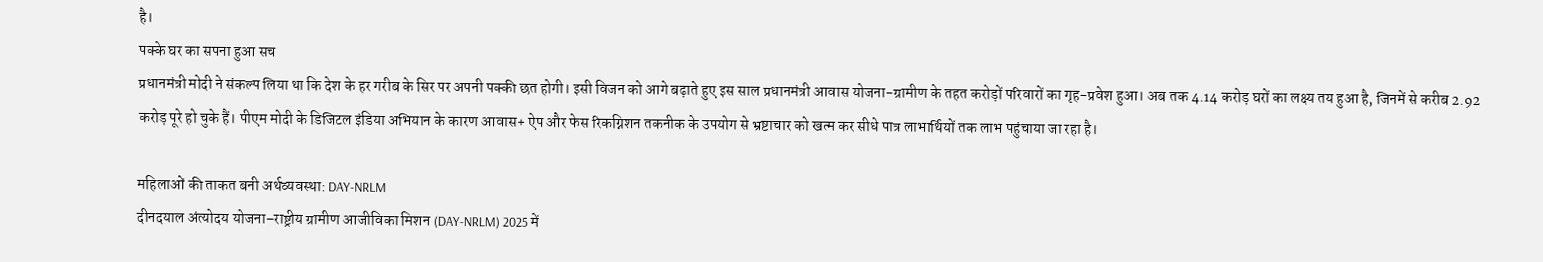है।
पक्के घर का सपना हुआ सच
प्रधानमंत्री मोदी ने संकल्प लिया था कि देश के हर गरीब के सिर पर अपनी पक्की छत होगी। इसी विजन को आगे बढ़ाते हुए इस साल प्रधानमंत्री आवास योजना-ग्रामीण के तहत करोड़ों परिवारों का गृह-प्रवेश हुआ। अब तक 4.14 करोड़ घरों का लक्ष्य तय हुआ है, जिनमें से करीब 2.92 करोड़ पूरे हो चुके हैं। पीएम मोदी के डिजिटल इंडिया अभियान के कारण आवास+ ऐप और फेस रिकग्निशन तकनीक के उपयोग से भ्रष्टाचार को खत्म कर सीधे पात्र लाभार्थियों तक लाभ पहुंचाया जा रहा है।

महिलाओं की ताकत बनी अर्थव्यवस्था: DAY-NRLM
दीनदयाल अंत्योदय योजना–राष्ट्रीय ग्रामीण आजीविका मिशन (DAY-NRLM) 2025 में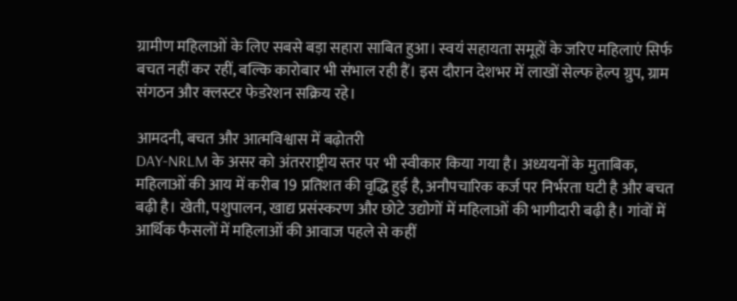ग्रामीण महिलाओं के लिए सबसे बड़ा सहारा साबित हुआ। स्वयं सहायता समूहों के जरिए महिलाएं सिर्फ बचत नहीं कर रहीं, बल्कि कारोबार भी संभाल रही हैं। इस दौरान देशभर में लाखों सेल्फ हेल्प ग्रुप, ग्राम संगठन और क्लस्टर फेडरेशन सक्रिय रहे।

आमदनी, बचत और आत्मविश्वास में बढ़ोतरी
DAY-NRLM के असर को अंतरराष्ट्रीय स्तर पर भी स्वीकार किया गया है। अध्ययनों के मुताबिक, महिलाओं की आय में करीब 19 प्रतिशत की वृद्धि हुई है, अनौपचारिक कर्ज पर निर्भरता घटी है और बचत बढ़ी है। खेती, पशुपालन, खाद्य प्रसंस्करण और छोटे उद्योगों में महिलाओं की भागीदारी बढ़ी है। गांवों में आर्थिक फैसलों में महिलाओं की आवाज पहले से कहीं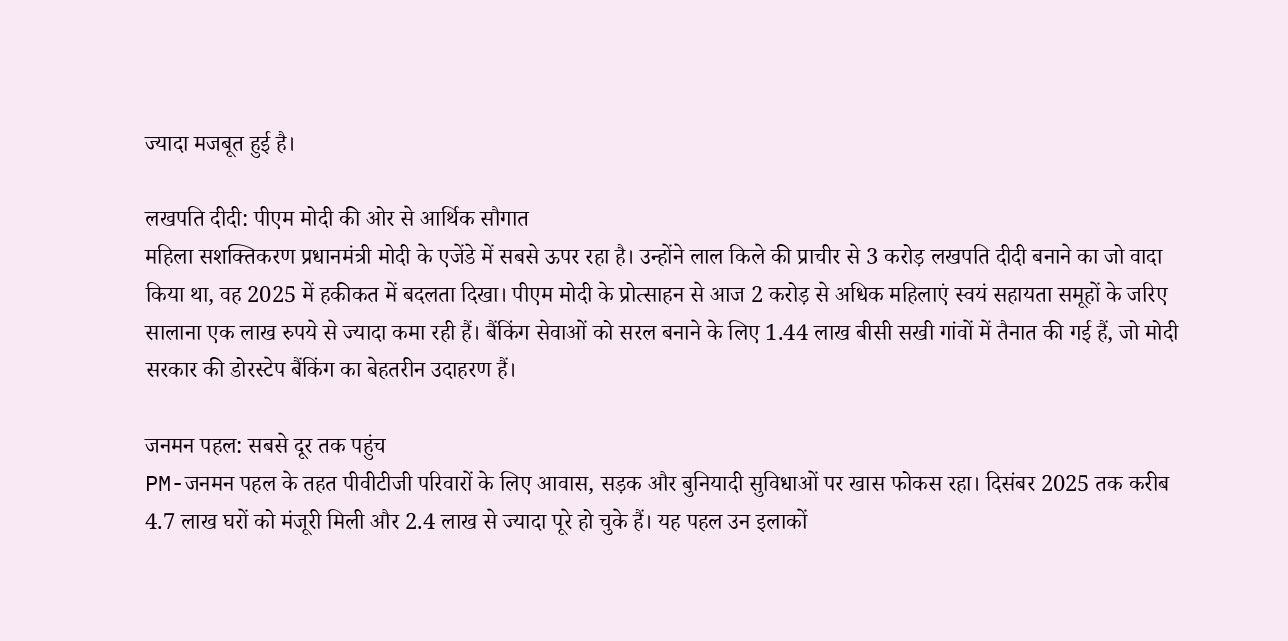ज्यादा मजबूत हुई है।

लखपति दीदी: पीएम मोदी की ओर से आर्थिक सौगात
महिला सशक्तिकरण प्रधानमंत्री मोदी के एजेंडे में सबसे ऊपर रहा है। उन्होंने लाल किले की प्राचीर से 3 करोड़ लखपति दीदी बनाने का जो वादा किया था, वह 2025 में हकीकत में बदलता दिखा। पीएम मोदी के प्रोत्साहन से आज 2 करोड़ से अधिक महिलाएं स्वयं सहायता समूहों के जरिए सालाना एक लाख रुपये से ज्यादा कमा रही हैं। बैंकिंग सेवाओं को सरल बनाने के लिए 1.44 लाख बीसी सखी गांवों में तैनात की गई हैं, जो मोदी सरकार की डोरस्टेप बैंकिंग का बेहतरीन उदाहरण हैं।

जनमन पहल: सबसे दूर तक पहुंच
PM-जनमन पहल के तहत पीवीटीजी परिवारों के लिए आवास, सड़क और बुनियादी सुविधाओं पर खास फोकस रहा। दिसंबर 2025 तक करीब 4.7 लाख घरों को मंजूरी मिली और 2.4 लाख से ज्यादा पूरे हो चुके हैं। यह पहल उन इलाकों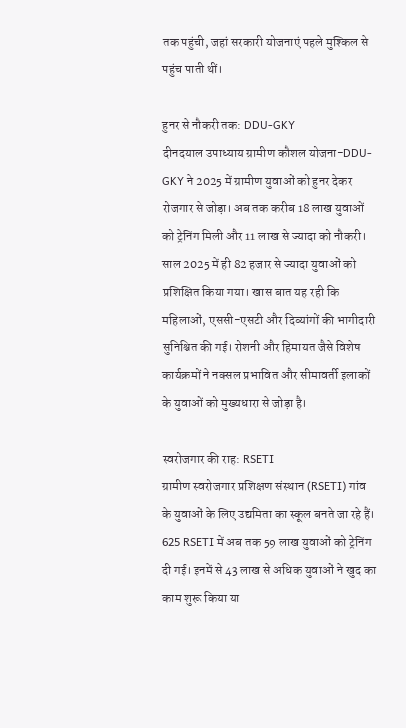तक पहुंची, जहां सरकारी योजनाएं पहले मुश्किल से पहुंच पाती थीं।

हुनर से नौकरी तक: DDU-GKY
दीनदयाल उपाध्याय ग्रामीण कौशल योजना-DDU-GKY ने 2025 में ग्रामीण युवाओं को हुनर देकर रोजगार से जोड़ा। अब तक करीब 18 लाख युवाओं को ट्रेनिंग मिली और 11 लाख से ज्यादा को नौकरी। साल 2025 में ही 82 हजार से ज्यादा युवाओं को प्रशिक्षित किया गया। खास बात यह रही कि महिलाओं, एससी-एसटी और दिव्यांगों की भागीदारी सुनिश्चित की गई। रोशनी और हिमायत जैसे विशेष कार्यक्रमों ने नक्सल प्रभावित और सीमावर्ती इलाकों के युवाओं को मुख्यधारा से जोड़ा है।

स्वरोजगार की राह: RSETI
ग्रामीण स्वरोजगार प्रशिक्षण संस्थान (RSETI) गांव के युवाओं के लिए उद्यमिता का स्कूल बनते जा रहे हैं। 625 RSETI में अब तक 59 लाख युवाओं को ट्रेनिंग दी गई। इनमें से 43 लाख से अधिक युवाओं ने खुद का काम शुरू किया या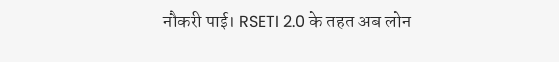नौकरी पाई। RSETI 2.0 के तहत अब लोन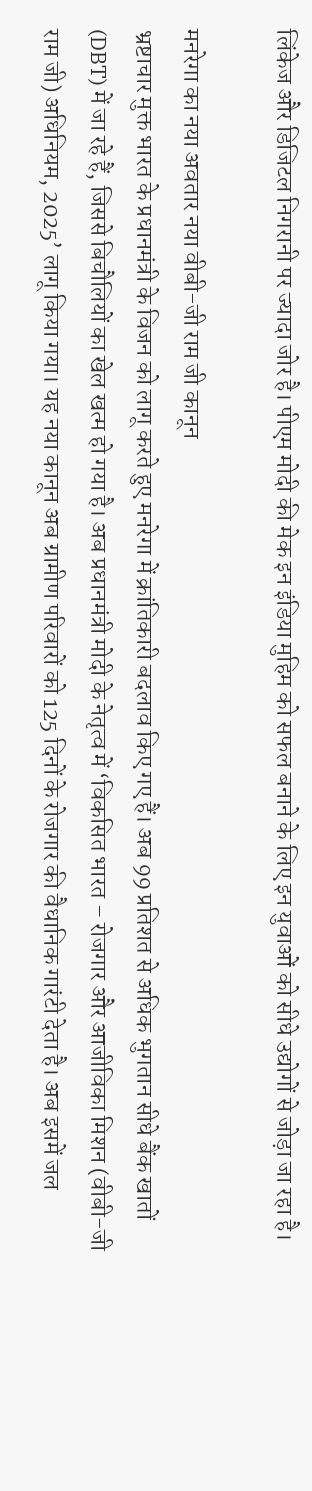लिंकेज और डिजिटल निगरानी पर ज्यादा जोर है। पीएम मोदी की मेक इन इंडिया मुहिम को सफल बनाने के लिए इन युवाओं को सीधे उद्योगों से जोड़ा जा रहा है।

मनरेगा का नया अवतार नया वीबी-जी राम जी कानून
भ्रष्टाचार मुक्त भारत के प्रधानमंत्री के विजन को लागू करते हुए मनरेगा में क्रांतिकारी बदलाव किए गए हैं। अब 99 प्रतिशत से अधिक भुगतान सीधे बैंक खातों (DBT) में जा रहे हैं, जिससे बिचौलियों का खेल खत्म हो गया है। अब प्रधानमंत्री मोदी के नेतृत्व में ‘विकसित भारत – रोजगार और आजीविका मिशन (वीबी-जी राम जी) अधिनियम, 2025’ लागू किया गया। यह नया कानून अब ग्रामीण परिवारों को 125 दिनों के रोजगार की वैधानिक गारंटी देता है। अब इसमें जल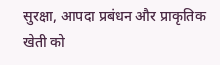सुरक्षा, आपदा प्रबंधन और प्राकृतिक खेती को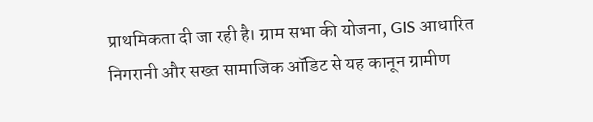प्राथमिकता दी जा रही है। ग्राम सभा की योजना, GIS आधारित निगरानी और सख्त सामाजिक ऑडिट से यह कानून ग्रामीण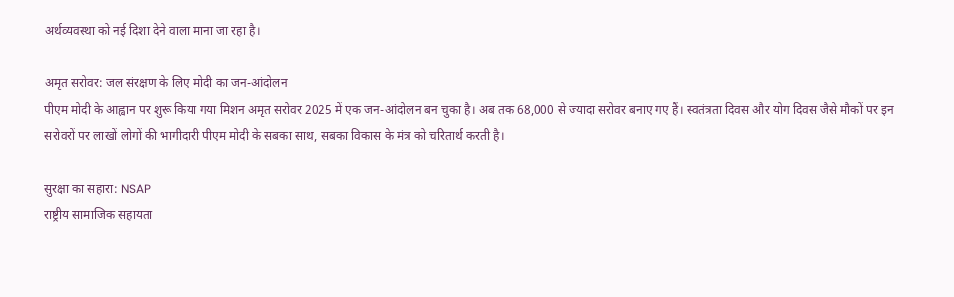अर्थव्यवस्था को नई दिशा देने वाला माना जा रहा है।

अमृत सरोवर: जल संरक्षण के लिए मोदी का जन-आंदोलन
पीएम मोदी के आह्वान पर शुरू किया गया मिशन अमृत सरोवर 2025 में एक जन-आंदोलन बन चुका है। अब तक 68,000 से ज्यादा सरोवर बनाए गए हैं। स्वतंत्रता दिवस और योग दिवस जैसे मौकों पर इन सरोवरों पर लाखों लोगों की भागीदारी पीएम मोदी के सबका साथ, सबका विकास के मंत्र को चरितार्थ करती है।

सुरक्षा का सहारा: NSAP
राष्ट्रीय सामाजिक सहायता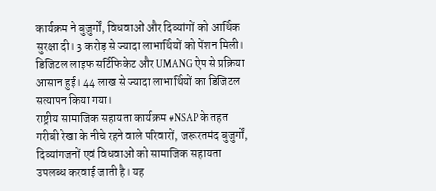कार्यक्रम ने बुज़ुर्गों, विधवाओं और दिव्यांगों को आर्थिक सुरक्षा दी। 3 करोड़ से ज्यादा लाभार्थियों को पेंशन मिली। डिजिटल लाइफ सर्टिफिकेट और UMANG ऐप से प्रक्रिया आसान हुई। 44 लाख से ज्यादा लाभार्थियों का डिजिटल सत्यापन किया गया।
राष्ट्रीय सामाजिक सहायता कार्यक्रम #NSAP के तहत गरीबी रेखा के नीचे रहने वाले परिवारों, जरूरतमंद बुजुर्गों, दिव्यांगजनों एवं विधवाओं को सामाजिक सहायता उपलब्ध करवाई जाती है। यह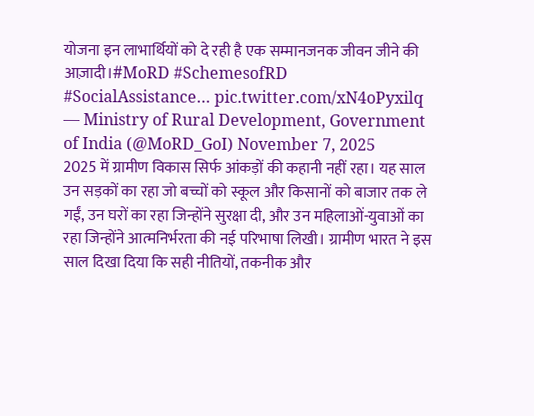योजना इन लाभार्थियों को दे रही है एक सम्मानजनक जीवन जीने की आज़ादी।#MoRD #SchemesofRD #SocialAssistance… pic.twitter.com/xN4oPyxilq
— Ministry of Rural Development, Government of India (@MoRD_GoI) November 7, 2025
2025 में ग्रामीण विकास सिर्फ आंकड़ों की कहानी नहीं रहा। यह साल उन सड़कों का रहा जो बच्चों को स्कूल और किसानों को बाजार तक ले गईं, उन घरों का रहा जिन्होंने सुरक्षा दी, और उन महिलाओं-युवाओं का रहा जिन्होंने आत्मनिर्भरता की नई परिभाषा लिखी। ग्रामीण भारत ने इस साल दिखा दिया कि सही नीतियों, तकनीक और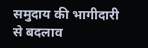समुदाय की भागीदारी से बदलाव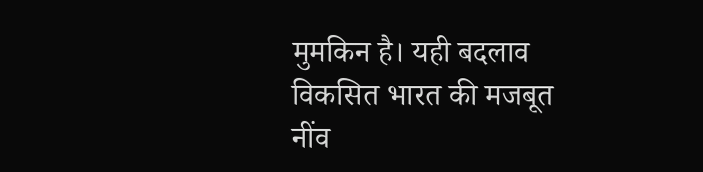मुमकिन है। यही बदलाव विकसित भारत की मजबूत नींव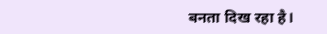बनता दिख रहा है।